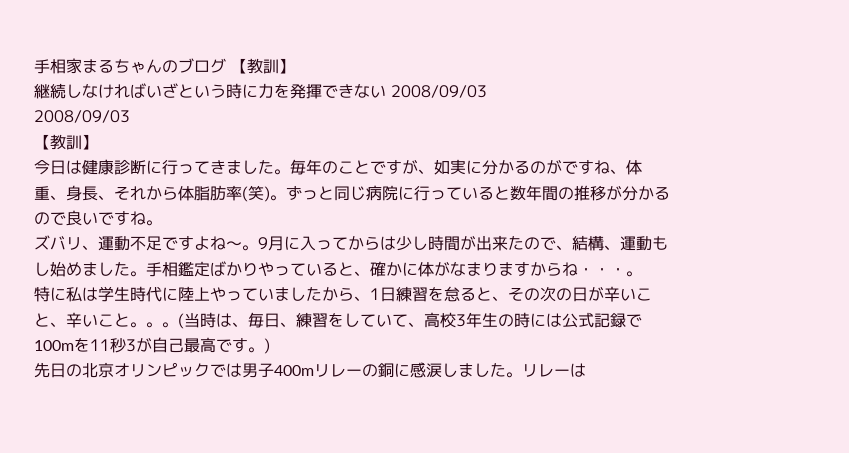手相家まるちゃんのブログ 【教訓】
継続しなければいざという時に力を発揮できない 2008/09/03
2008/09/03
【教訓】
今日は健康診断に行ってきました。毎年のことですが、如実に分かるのがですね、体重、身長、それから体脂肪率(笑)。ずっと同じ病院に行っていると数年間の推移が分かるので良いですね。
ズバリ、運動不足ですよね〜。9月に入ってからは少し時間が出来たので、結構、運動もし始めました。手相鑑定ばかりやっていると、確かに体がなまりますからね・・・。
特に私は学生時代に陸上やっていましたから、1日練習を怠ると、その次の日が辛いこと、辛いこと。。。(当時は、毎日、練習をしていて、高校3年生の時には公式記録で100mを11秒3が自己最高です。)
先日の北京オリンピックでは男子400mリレーの銅に感涙しました。リレーは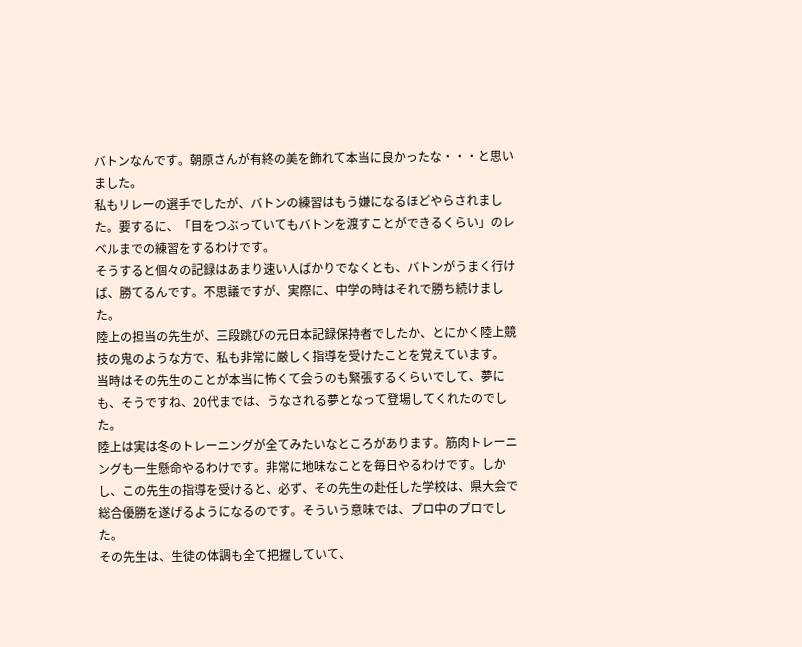バトンなんです。朝原さんが有終の美を飾れて本当に良かったな・・・と思いました。
私もリレーの選手でしたが、バトンの練習はもう嫌になるほどやらされました。要するに、「目をつぶっていてもバトンを渡すことができるくらい」のレベルまでの練習をするわけです。
そうすると個々の記録はあまり速い人ばかりでなくとも、バトンがうまく行けば、勝てるんです。不思議ですが、実際に、中学の時はそれで勝ち続けました。
陸上の担当の先生が、三段跳びの元日本記録保持者でしたか、とにかく陸上競技の鬼のような方で、私も非常に厳しく指導を受けたことを覚えています。
当時はその先生のことが本当に怖くて会うのも緊張するくらいでして、夢にも、そうですね、20代までは、うなされる夢となって登場してくれたのでした。
陸上は実は冬のトレーニングが全てみたいなところがあります。筋肉トレーニングも一生懸命やるわけです。非常に地味なことを毎日やるわけです。しかし、この先生の指導を受けると、必ず、その先生の赴任した学校は、県大会で総合優勝を遂げるようになるのです。そういう意味では、プロ中のプロでした。
その先生は、生徒の体調も全て把握していて、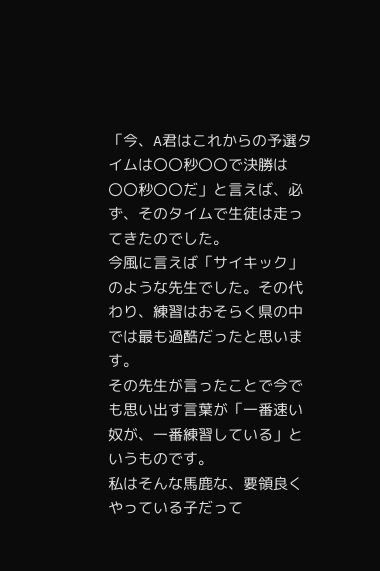「今、A君はこれからの予選タイムは〇〇秒〇〇で決勝は〇〇秒〇〇だ」と言えば、必ず、そのタイムで生徒は走ってきたのでした。
今風に言えば「サイキック」のような先生でした。その代わり、練習はおそらく県の中では最も過酷だったと思います。
その先生が言ったことで今でも思い出す言葉が「一番速い奴が、一番練習している」というものです。
私はそんな馬鹿な、要領良くやっている子だって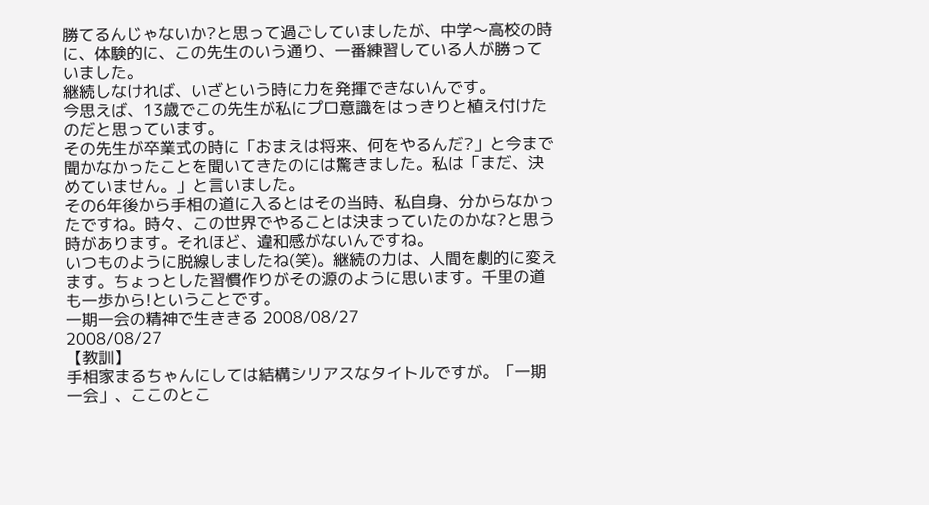勝てるんじゃないか?と思って過ごしていましたが、中学〜高校の時に、体験的に、この先生のいう通り、一番練習している人が勝っていました。
継続しなければ、いざという時に力を発揮できないんです。
今思えば、13歳でこの先生が私にプロ意識をはっきりと植え付けたのだと思っています。
その先生が卒業式の時に「おまえは将来、何をやるんだ?」と今まで聞かなかったことを聞いてきたのには驚きました。私は「まだ、決めていません。」と言いました。
その6年後から手相の道に入るとはその当時、私自身、分からなかったですね。時々、この世界でやることは決まっていたのかな?と思う時があります。それほど、違和感がないんですね。
いつものように脱線しましたね(笑)。継続の力は、人間を劇的に変えます。ちょっとした習慣作りがその源のように思います。千里の道も一歩から!ということです。
一期一会の精神で生ききる 2008/08/27
2008/08/27
【教訓】
手相家まるちゃんにしては結構シリアスなタイトルですが。「一期一会」、ここのとこ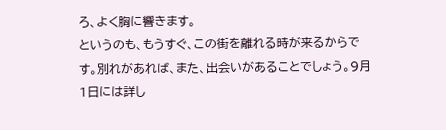ろ、よく胸に響きます。
というのも、もうすぐ、この街を離れる時が来るからです。別れがあれば、また、出会いがあることでしょう。9月1日には詳し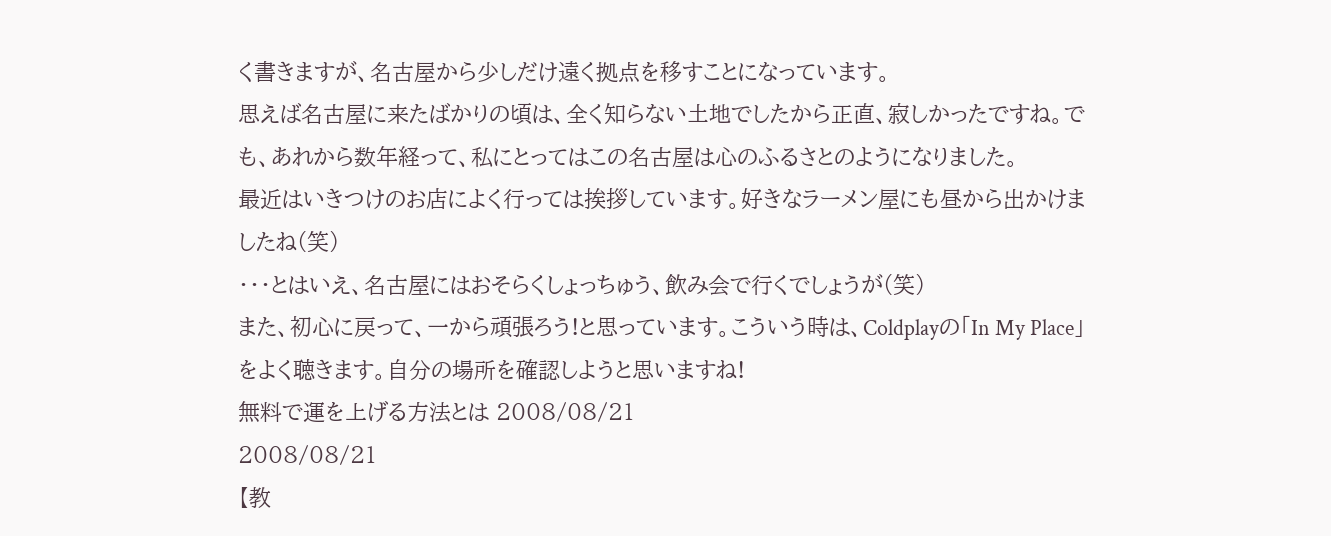く書きますが、名古屋から少しだけ遠く拠点を移すことになっています。
思えば名古屋に来たばかりの頃は、全く知らない土地でしたから正直、寂しかったですね。でも、あれから数年経って、私にとってはこの名古屋は心のふるさとのようになりました。
最近はいきつけのお店によく行っては挨拶しています。好きなラーメン屋にも昼から出かけましたね(笑)
・・・とはいえ、名古屋にはおそらくしょっちゅう、飲み会で行くでしょうが(笑)
また、初心に戻って、一から頑張ろう!と思っています。こういう時は、Coldplayの「In My Place」をよく聴きます。自分の場所を確認しようと思いますね!
無料で運を上げる方法とは 2008/08/21
2008/08/21
【教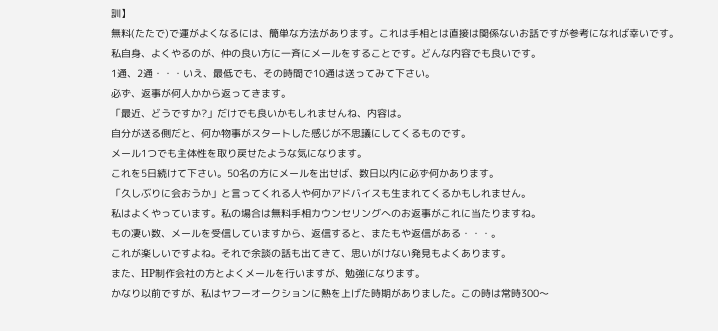訓】
無料(たたで)で運がよくなるには、簡単な方法があります。これは手相とは直接は関係ないお話ですが参考になれば幸いです。
私自身、よくやるのが、仲の良い方に一斉にメールをすることです。どんな内容でも良いです。
1通、2通・・・いえ、最低でも、その時間で10通は送ってみて下さい。
必ず、返事が何人かから返ってきます。
「最近、どうですか?」だけでも良いかもしれませんね、内容は。
自分が送る側だと、何か物事がスタートした感じが不思議にしてくるものです。
メール1つでも主体性を取り戻せたような気になります。
これを5日続けて下さい。50名の方にメールを出せば、数日以内に必ず何かあります。
「久しぶりに会おうか」と言ってくれる人や何かアドバイスも生まれてくるかもしれません。
私はよくやっています。私の場合は無料手相カウンセリングへのお返事がこれに当たりますね。
もの凄い数、メールを受信していますから、返信すると、またもや返信がある・・・。
これが楽しいですよね。それで余談の話も出てきて、思いがけない発見もよくあります。
また、HP制作会社の方とよくメールを行いますが、勉強になります。
かなり以前ですが、私はヤフーオークションに熱を上げた時期がありました。この時は常時300〜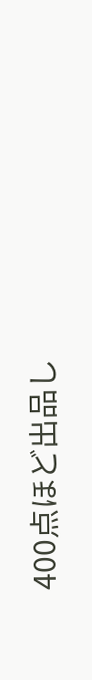400点ほど出品し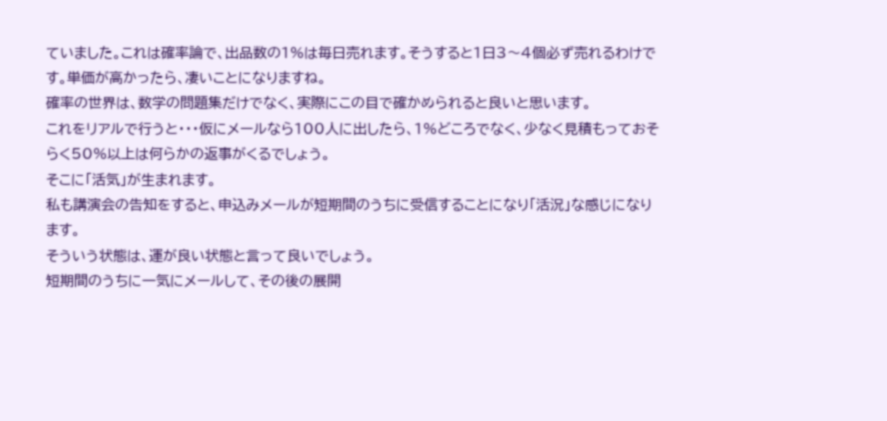ていました。これは確率論で、出品数の1%は毎日売れます。そうすると1日3〜4個必ず売れるわけです。単価が高かったら、凄いことになりますね。
確率の世界は、数学の問題集だけでなく、実際にこの目で確かめられると良いと思います。
これをリアルで行うと・・・仮にメールなら100人に出したら、1%どころでなく、少なく見積もっておそらく50%以上は何らかの返事がくるでしょう。
そこに「活気」が生まれます。
私も講演会の告知をすると、申込みメールが短期間のうちに受信することになり「活況」な感じになります。
そういう状態は、運が良い状態と言って良いでしょう。
短期間のうちに一気にメールして、その後の展開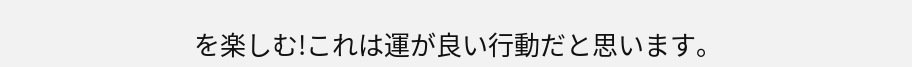を楽しむ!これは運が良い行動だと思います。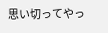思い切ってやっ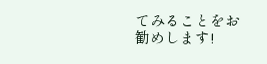てみることをお勧めします!